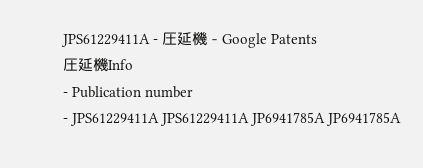JPS61229411A - 圧延機 - Google Patents
圧延機Info
- Publication number
- JPS61229411A JPS61229411A JP6941785A JP6941785A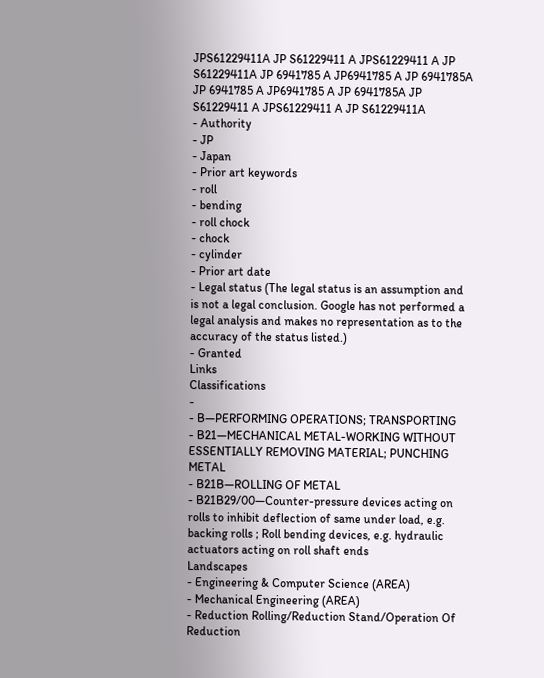JPS61229411A JP S61229411 A JPS61229411 A JP S61229411A JP 6941785 A JP6941785 A JP 6941785A JP 6941785 A JP6941785 A JP 6941785A JP S61229411 A JPS61229411 A JP S61229411A
- Authority
- JP
- Japan
- Prior art keywords
- roll
- bending
- roll chock
- chock
- cylinder
- Prior art date
- Legal status (The legal status is an assumption and is not a legal conclusion. Google has not performed a legal analysis and makes no representation as to the accuracy of the status listed.)
- Granted
Links
Classifications
-
- B—PERFORMING OPERATIONS; TRANSPORTING
- B21—MECHANICAL METAL-WORKING WITHOUT ESSENTIALLY REMOVING MATERIAL; PUNCHING METAL
- B21B—ROLLING OF METAL
- B21B29/00—Counter-pressure devices acting on rolls to inhibit deflection of same under load, e.g. backing rolls ; Roll bending devices, e.g. hydraulic actuators acting on roll shaft ends
Landscapes
- Engineering & Computer Science (AREA)
- Mechanical Engineering (AREA)
- Reduction Rolling/Reduction Stand/Operation Of Reduction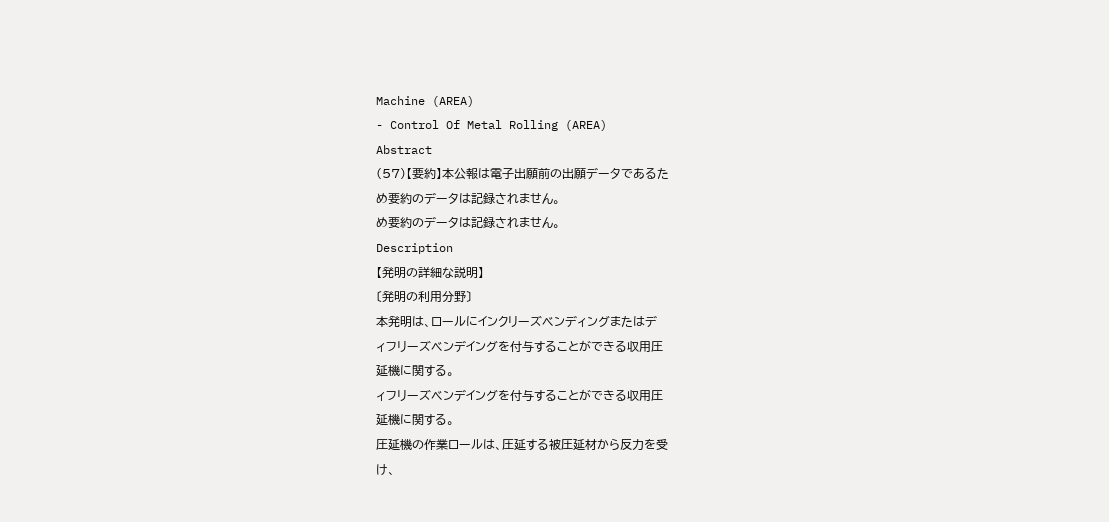Machine (AREA)
- Control Of Metal Rolling (AREA)
Abstract
(57)【要約】本公報は電子出願前の出願データであるた
め要約のデータは記録されません。
め要約のデータは記録されません。
Description
【発明の詳細な説明】
〔発明の利用分野〕
本発明は、ロールにインクリーズベンディングまたはデ
ィフリーズベンデイングを付与することができる収用圧
延機に関する。
ィフリーズベンデイングを付与することができる収用圧
延機に関する。
圧延機の作業ロールは、圧延する被圧延材から反力を受
け、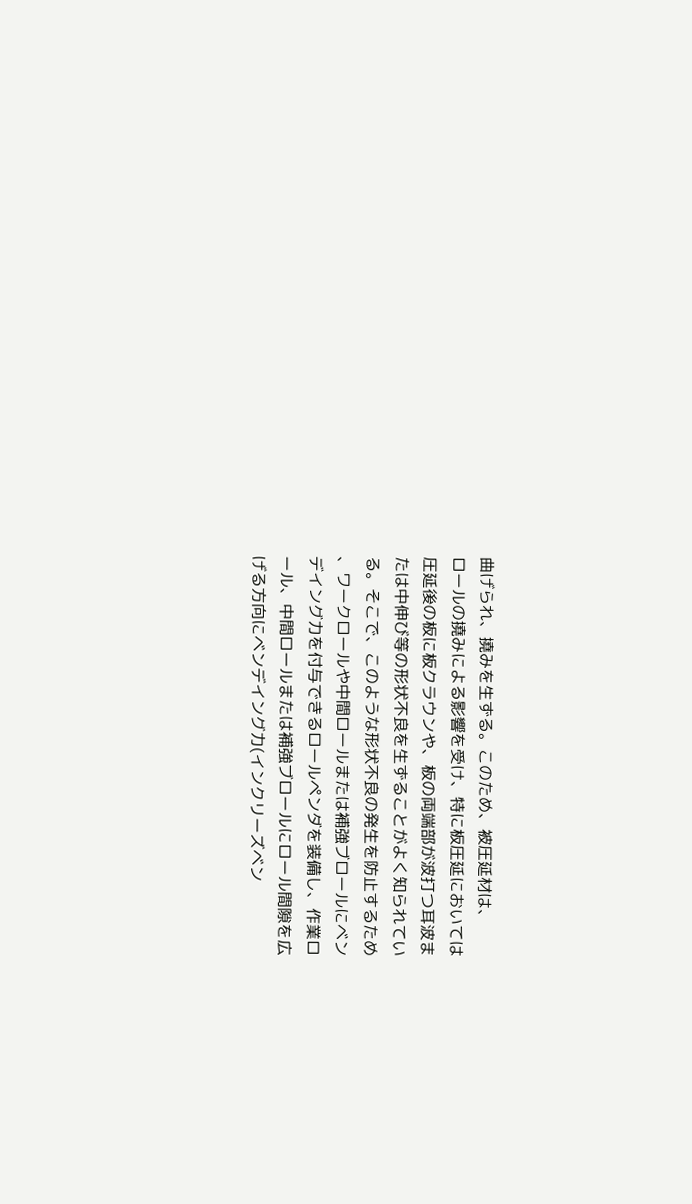曲げられ、撓みを生ずる。このため、被圧延材は、
ロールの撓みによる影響を受け、特に板圧延においては
圧延後の板に板クラウンや、板の両端部が波打つ耳波ま
たは中伸び等の形状不良を生ずることがよく知られてい
る。そこで、このような形状不良の発生を防止するため
、ワークロールや中間ロールまたは補強ブロールにベン
デイング力を付与できるロールペンダを装備し、作業ロ
ール、中間ロールまたは補強ブロールにロール間隙を広
げる方向にベンデイング力(インクリーズベン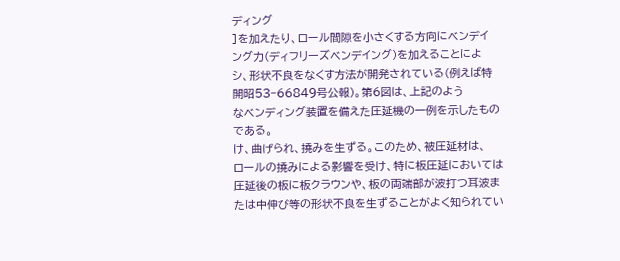ディング
]を加えたり、ロール間隙を小さくする方向にベンデイ
ング力(ディフリーズベンデイング)を加えることによ
シ、形状不良をなくす方法が開発されている(例えば特
開昭53−66849号公報)。第6図は、上記のよう
なベンディング装置を備えた圧延機の一例を示したもの
である。
け、曲げられ、撓みを生ずる。このため、被圧延材は、
ロールの撓みによる影響を受け、特に板圧延においては
圧延後の板に板クラウンや、板の両端部が波打つ耳波ま
たは中伸び等の形状不良を生ずることがよく知られてい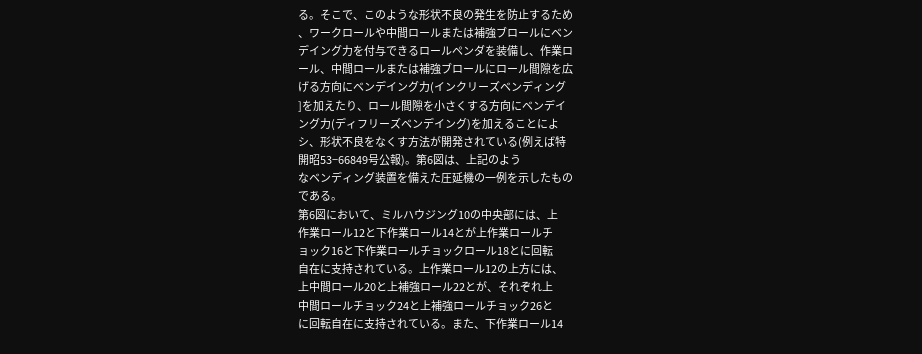る。そこで、このような形状不良の発生を防止するため
、ワークロールや中間ロールまたは補強ブロールにベン
デイング力を付与できるロールペンダを装備し、作業ロ
ール、中間ロールまたは補強ブロールにロール間隙を広
げる方向にベンデイング力(インクリーズベンディング
]を加えたり、ロール間隙を小さくする方向にベンデイ
ング力(ディフリーズベンデイング)を加えることによ
シ、形状不良をなくす方法が開発されている(例えば特
開昭53−66849号公報)。第6図は、上記のよう
なベンディング装置を備えた圧延機の一例を示したもの
である。
第6図において、ミルハウジング10の中央部には、上
作業ロール12と下作業ロール14とが上作業ロールチ
ョック16と下作業ロールチョックロール18とに回転
自在に支持されている。上作業ロール12の上方には、
上中間ロール20と上補強ロール22とが、それぞれ上
中間ロールチョック24と上補強ロールチョック26と
に回転自在に支持されている。また、下作業ロール14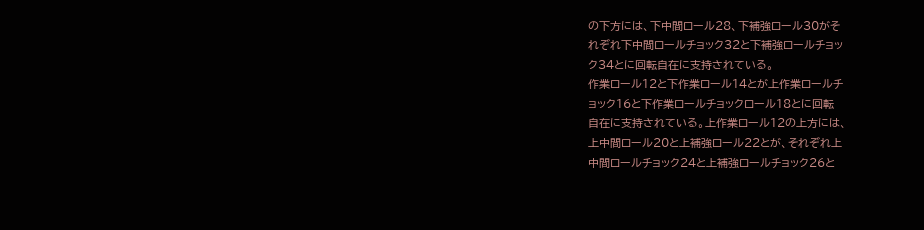の下方には、下中間ロール28、下補強ロール30がそ
れぞれ下中間ロールチョック32と下補強ロールチョッ
ク34とに回転自在に支持されている。
作業ロール12と下作業ロール14とが上作業ロールチ
ョック16と下作業ロールチョックロール18とに回転
自在に支持されている。上作業ロール12の上方には、
上中間ロール20と上補強ロール22とが、それぞれ上
中間ロールチョック24と上補強ロールチョック26と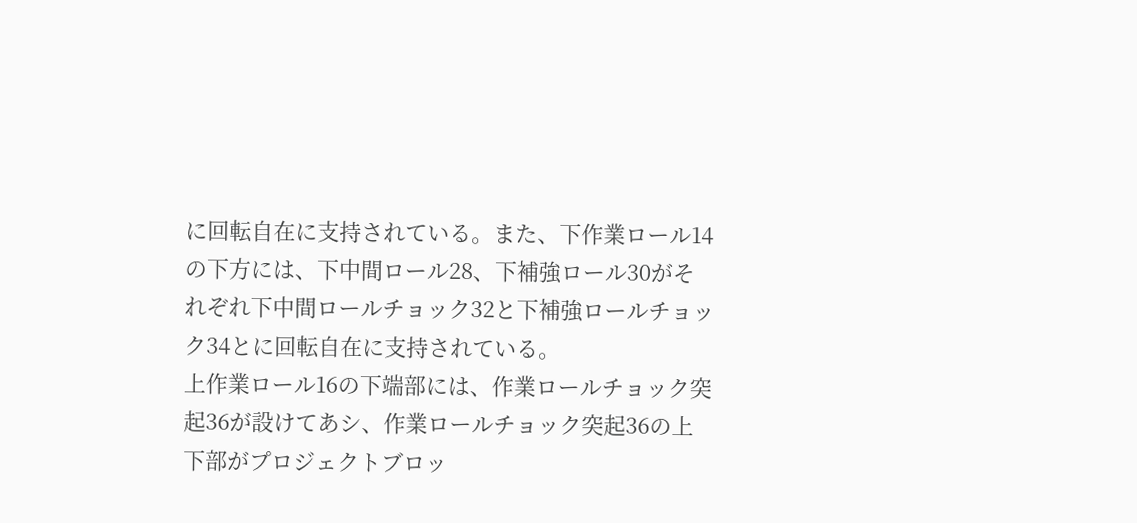に回転自在に支持されている。また、下作業ロール14
の下方には、下中間ロール28、下補強ロール30がそ
れぞれ下中間ロールチョック32と下補強ロールチョッ
ク34とに回転自在に支持されている。
上作業ロール16の下端部には、作業ロールチョック突
起36が設けてあシ、作業ロールチョック突起36の上
下部がプロジェクトブロッ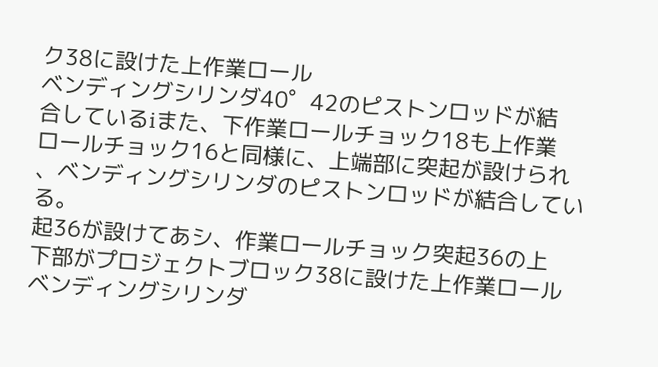ク38に設けた上作業ロール
ベンディングシリンダ40゜42のピストンロッドが結
合しているiまた、下作業ロールチョック18も上作業
ロールチョック16と同様に、上端部に突起が設けられ
、ベンディングシリンダのピストンロッドが結合してい
る。
起36が設けてあシ、作業ロールチョック突起36の上
下部がプロジェクトブロック38に設けた上作業ロール
ベンディングシリンダ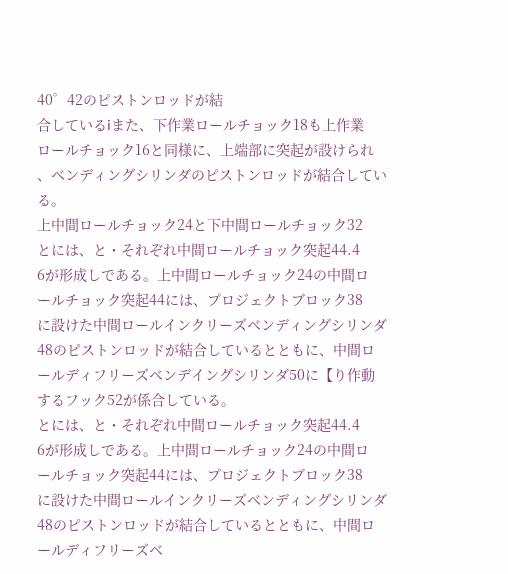40゜42のピストンロッドが結
合しているiまた、下作業ロールチョック18も上作業
ロールチョック16と同様に、上端部に突起が設けられ
、ベンディングシリンダのピストンロッドが結合してい
る。
上中間ロールチョック24と下中間ロールチョック32
とには、と・それぞれ中間ロールチョック突起44.4
6が形成しである。上中間ロールチョック24の中間ロ
ールチョック突起44には、プロジェクトブロック38
に設けた中間ロールインクリーズベンディングシリンダ
48のピストンロッドが結合しているとともに、中間ロ
ールディフリーズベンデイングシリンダ50に【り作動
するフック52が係合している。
とには、と・それぞれ中間ロールチョック突起44.4
6が形成しである。上中間ロールチョック24の中間ロ
ールチョック突起44には、プロジェクトブロック38
に設けた中間ロールインクリーズベンディングシリンダ
48のピストンロッドが結合しているとともに、中間ロ
ールディフリーズベ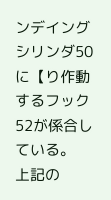ンデイングシリンダ50に【り作動
するフック52が係合している。
上記の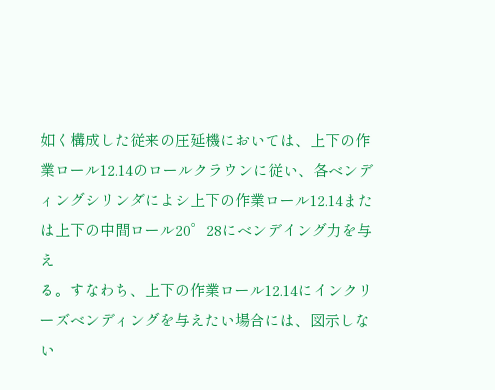如く構成した従来の圧延機においては、上下の作
業ロール12.14のロールクラウンに従い、各ベンデ
ィングシリンダによシ上下の作業ロール12.14また
は上下の中間ロール20゜28にベンデイング力を与え
る。すなわち、上下の作業ロール12.14にインクリ
ーズベンディングを与えたい場合には、図示しない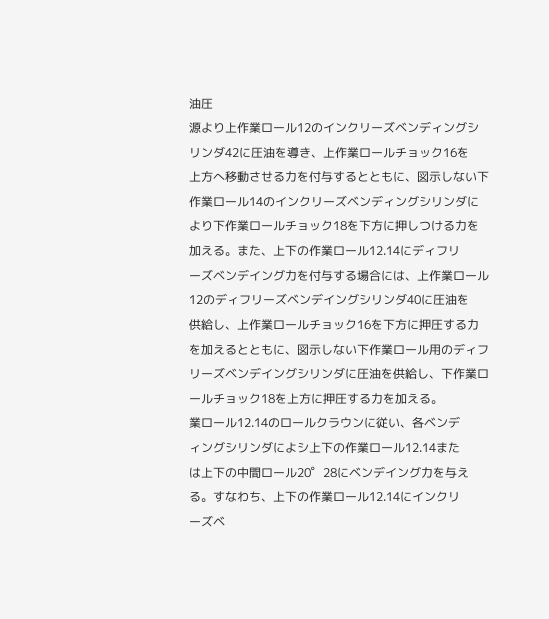油圧
源より上作業ロール12のインクリーズベンディングシ
リンダ42に圧油を導き、上作業ロールチョック16を
上方へ移動させる力を付与するとともに、図示しない下
作業ロール14のインクリーズベンディングシリンダに
より下作業ロールチョック18を下方に押しつける力を
加える。また、上下の作業ロール12.14にディフリ
ーズベンデイング力を付与する場合には、上作業ロール
12のディフリーズベンデイングシリンダ40に圧油を
供給し、上作業ロールチョック16を下方に押圧する力
を加えるとともに、図示しない下作業ロール用のディフ
リーズベンデイングシリンダに圧油を供給し、下作業ロ
ールチョック18を上方に押圧する力を加える。
業ロール12.14のロールクラウンに従い、各ベンデ
ィングシリンダによシ上下の作業ロール12.14また
は上下の中間ロール20゜28にベンデイング力を与え
る。すなわち、上下の作業ロール12.14にインクリ
ーズベ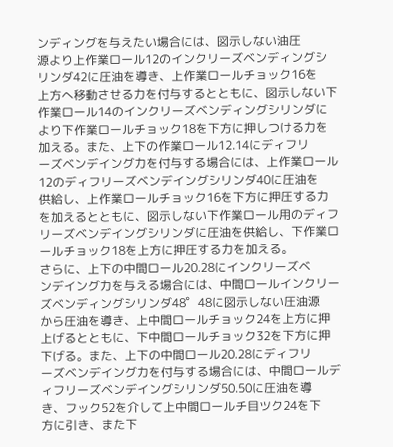ンディングを与えたい場合には、図示しない油圧
源より上作業ロール12のインクリーズベンディングシ
リンダ42に圧油を導き、上作業ロールチョック16を
上方へ移動させる力を付与するとともに、図示しない下
作業ロール14のインクリーズベンディングシリンダに
より下作業ロールチョック18を下方に押しつける力を
加える。また、上下の作業ロール12.14にディフリ
ーズベンデイング力を付与する場合には、上作業ロール
12のディフリーズベンデイングシリンダ40に圧油を
供給し、上作業ロールチョック16を下方に押圧する力
を加えるとともに、図示しない下作業ロール用のディフ
リーズベンデイングシリンダに圧油を供給し、下作業ロ
ールチョック18を上方に押圧する力を加える。
さらに、上下の中間ロール20.28にインクリーズベ
ンデイング力を与える場合には、中間ロールインクリー
ズベンディングシリンダ48゜48に図示しない圧油源
から圧油を導き、上中間ロールチョック24を上方に押
上げるとともに、下中間ロールチョック32を下方に押
下げる。また、上下の中間ロール20.28にディフリ
ーズベンデイング力を付与する場合には、中間ロールデ
ィフリーズベンデイングシリンダ50.50に圧油を導
き、フック52を介して上中間ロールチ目ツク24を下
方に引き、また下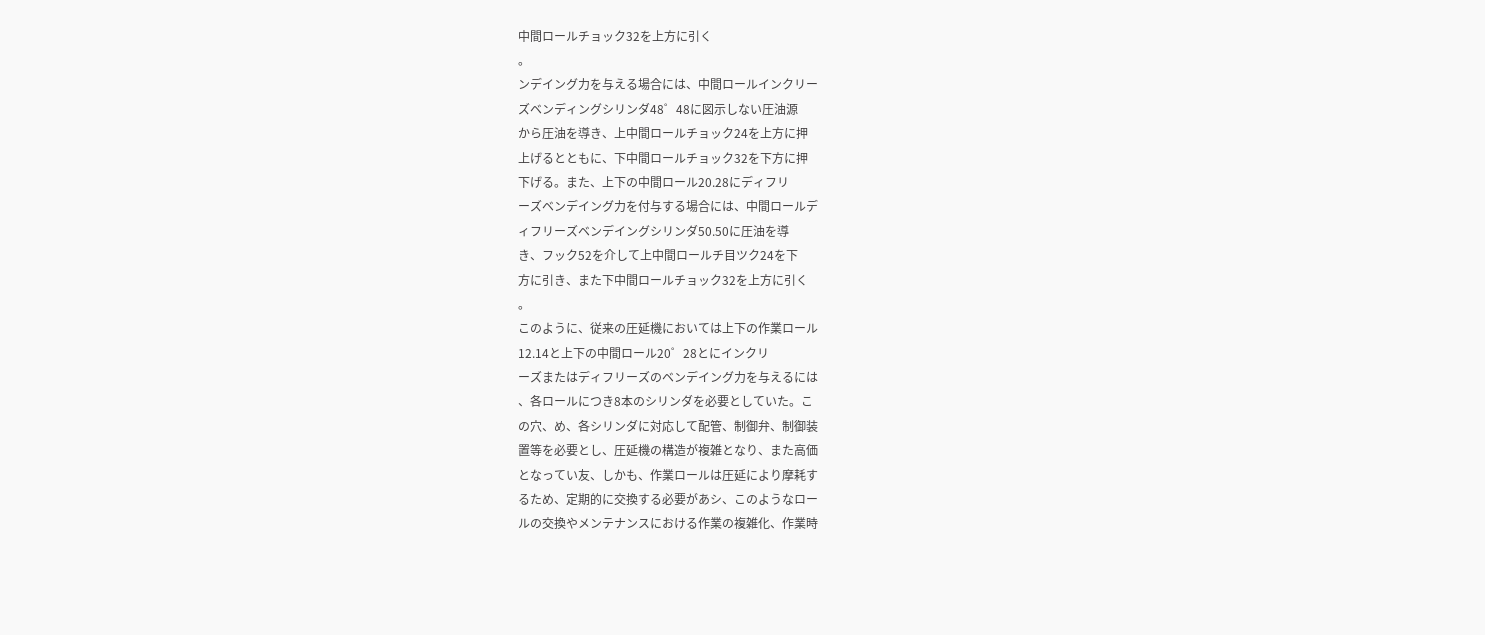中間ロールチョック32を上方に引く
。
ンデイング力を与える場合には、中間ロールインクリー
ズベンディングシリンダ48゜48に図示しない圧油源
から圧油を導き、上中間ロールチョック24を上方に押
上げるとともに、下中間ロールチョック32を下方に押
下げる。また、上下の中間ロール20.28にディフリ
ーズベンデイング力を付与する場合には、中間ロールデ
ィフリーズベンデイングシリンダ50.50に圧油を導
き、フック52を介して上中間ロールチ目ツク24を下
方に引き、また下中間ロールチョック32を上方に引く
。
このように、従来の圧延機においては上下の作業ロール
12.14と上下の中間ロール20゜28とにインクリ
ーズまたはディフリーズのベンデイング力を与えるには
、各ロールにつき8本のシリンダを必要としていた。こ
の穴、め、各シリンダに対応して配管、制御弁、制御装
置等を必要とし、圧延機の構造が複雑となり、また高価
となってい友、しかも、作業ロールは圧延により摩耗す
るため、定期的に交換する必要があシ、このようなロー
ルの交換やメンテナンスにおける作業の複雑化、作業時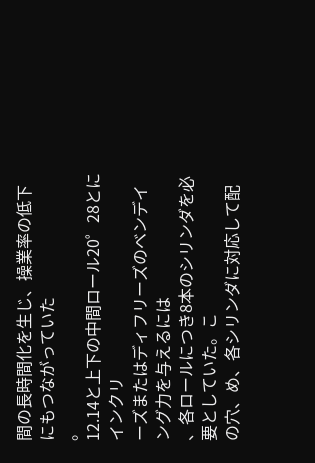間の長時間化を生じ、操業率の低下にもつながっていた
。
12.14と上下の中間ロール20゜28とにインクリ
ーズまたはディフリーズのベンデイング力を与えるには
、各ロールにつき8本のシリンダを必要としていた。こ
の穴、め、各シリンダに対応して配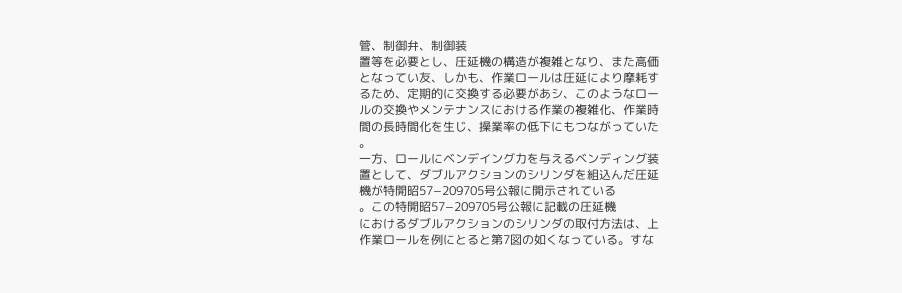管、制御弁、制御装
置等を必要とし、圧延機の構造が複雑となり、また高価
となってい友、しかも、作業ロールは圧延により摩耗す
るため、定期的に交換する必要があシ、このようなロー
ルの交換やメンテナンスにおける作業の複雑化、作業時
間の長時間化を生じ、操業率の低下にもつながっていた
。
一方、ロールにベンデイング力を与えるベンディング装
置として、ダブルアクションのシリンダを組込んだ圧延
機が特開昭57−209705号公報に開示されている
。この特開昭57−209705号公報に記載の圧延機
におけるダブルアクションのシリンダの取付方法は、上
作業ロールを例にとると第7図の如くなっている。すな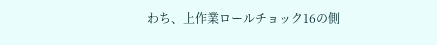わち、上作業ロールチョック16の側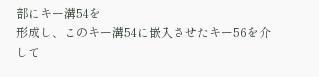部にキー溝54を
形成し、このキー溝54に嵌入させたキー56を介して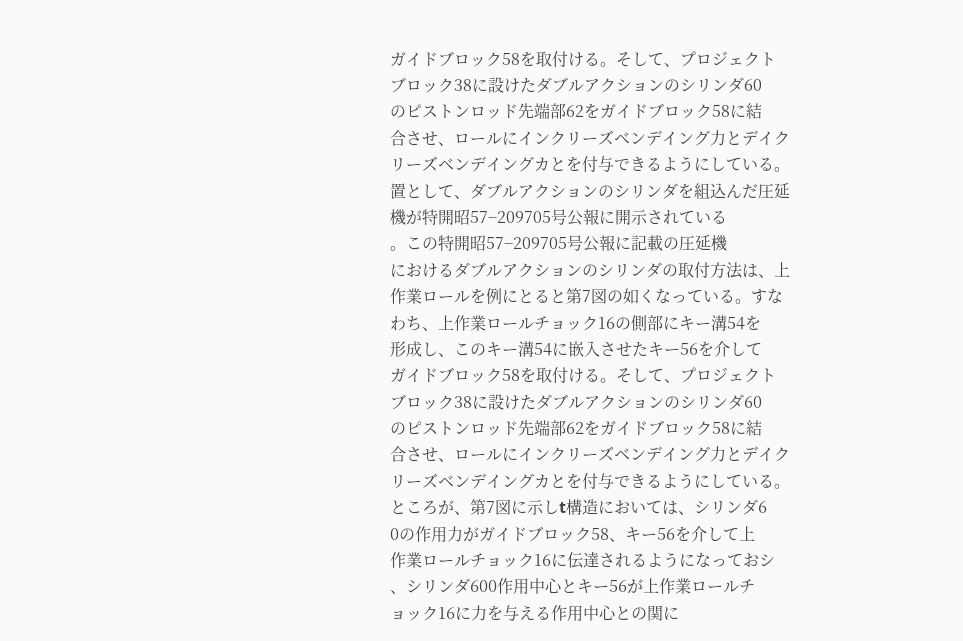ガイドブロック58を取付ける。そして、プロジェクト
ブロック38に設けたダブルアクションのシリンダ60
のピストンロッド先端部62をガイドブロック58に結
合させ、ロールにインクリーズベンデイング力とデイク
リーズベンデイングカとを付与できるようにしている。
置として、ダブルアクションのシリンダを組込んだ圧延
機が特開昭57−209705号公報に開示されている
。この特開昭57−209705号公報に記載の圧延機
におけるダブルアクションのシリンダの取付方法は、上
作業ロールを例にとると第7図の如くなっている。すな
わち、上作業ロールチョック16の側部にキー溝54を
形成し、このキー溝54に嵌入させたキー56を介して
ガイドブロック58を取付ける。そして、プロジェクト
ブロック38に設けたダブルアクションのシリンダ60
のピストンロッド先端部62をガイドブロック58に結
合させ、ロールにインクリーズベンデイング力とデイク
リーズベンデイングカとを付与できるようにしている。
ところが、第7図に示しt構造においては、シリンダ6
0の作用力がガイドブロック58、キー56を介して上
作業ロールチョック16に伝達されるようになっておシ
、シリンダ600作用中心とキー56が上作業ロールチ
ョック16に力を与える作用中心との関に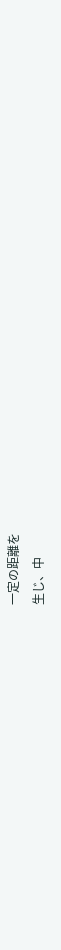一定の距離を
生じ、中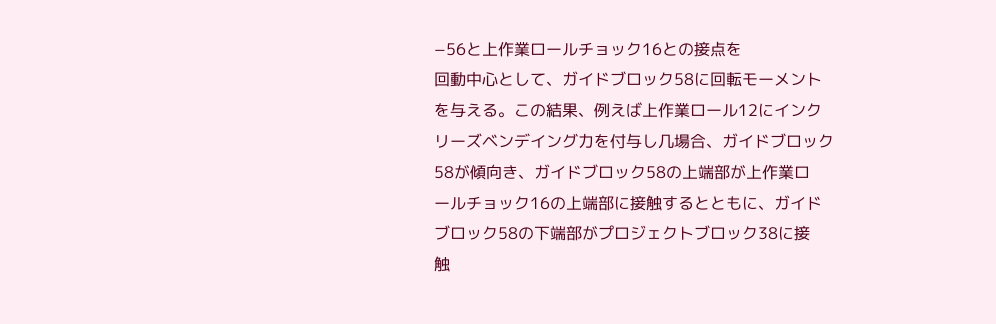−56と上作業ロールチョック16との接点を
回動中心として、ガイドブロック58に回転モーメント
を与える。この結果、例えば上作業ロール12にインク
リーズベンデイング力を付与し几場合、ガイドブロック
58が傾向き、ガイドブロック58の上端部が上作業ロ
ールチョック16の上端部に接触するとともに、ガイド
ブロック58の下端部がプロジェクトブロック38に接
触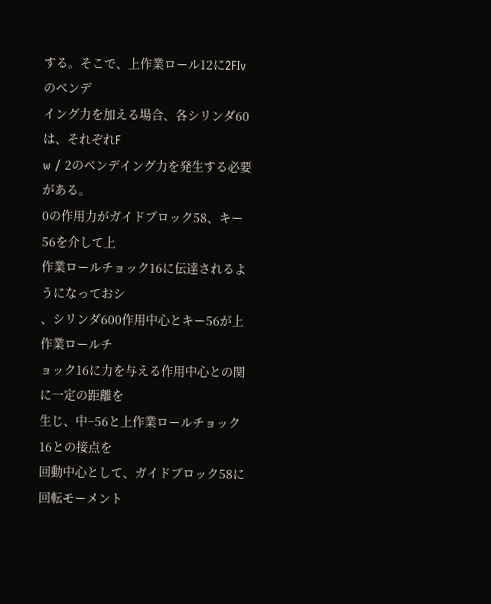する。そこで、上作業ロール12に2FIvのベンデ
イング力を加える場合、各シリンダ60は、それぞれF
w / 2のベンデイング力を発生する必要がある。
0の作用力がガイドブロック58、キー56を介して上
作業ロールチョック16に伝達されるようになっておシ
、シリンダ600作用中心とキー56が上作業ロールチ
ョック16に力を与える作用中心との関に一定の距離を
生じ、中−56と上作業ロールチョック16との接点を
回動中心として、ガイドブロック58に回転モーメント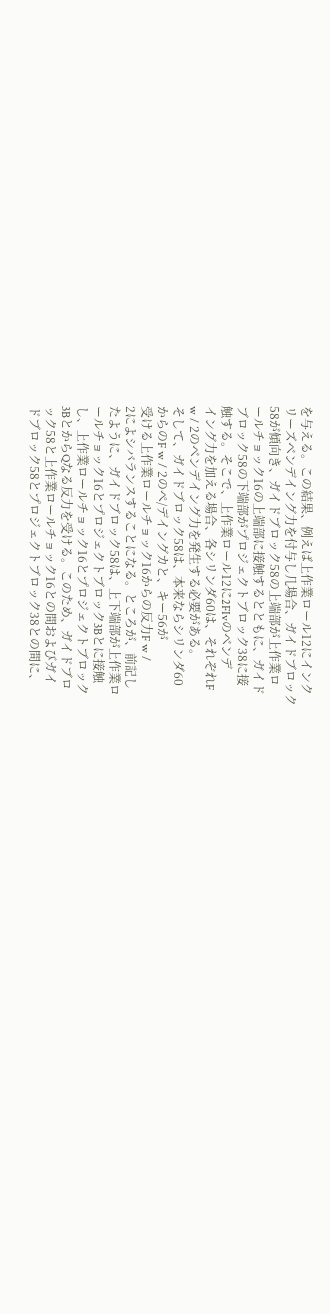を与える。この結果、例えば上作業ロール12にインク
リーズベンデイング力を付与し几場合、ガイドブロック
58が傾向き、ガイドブロック58の上端部が上作業ロ
ールチョック16の上端部に接触するとともに、ガイド
ブロック58の下端部がプロジェクトブロック38に接
触する。そこで、上作業ロール12に2FIvのベンデ
イング力を加える場合、各シリンダ60は、それぞれF
w / 2のベンデイング力を発生する必要がある。
そして、ガイドブロック58は、本来ならシリンダ60
からのF w / 2のぺ/デイングカと、キー56が
受ける上作業ロールチョック16からの反力F w /
2によシバランスすることになる。ところが、前記し
たように、ガイドブロック58は、上下端部が上作業ロ
ールチョック16とプロジェクトブロック3Bとに接触
し、上作業ロールチョック16とプロジェクトブロック
3BとからQなる反力を受ける。このため、ガイドブロ
ック58と上作業ロールチョック16との間およびガイ
ドブロック58とプロジェクトブロック38との間に、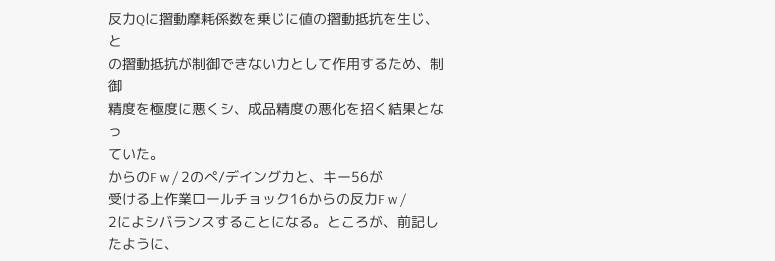反力Qに摺動摩耗係数を乗じに値の摺動抵抗を生じ、と
の摺動抵抗が制御できない力として作用するため、制御
精度を極度に悪くシ、成品精度の悪化を招く結果となっ
ていた。
からのF w / 2のぺ/デイングカと、キー56が
受ける上作業ロールチョック16からの反力F w /
2によシバランスすることになる。ところが、前記し
たように、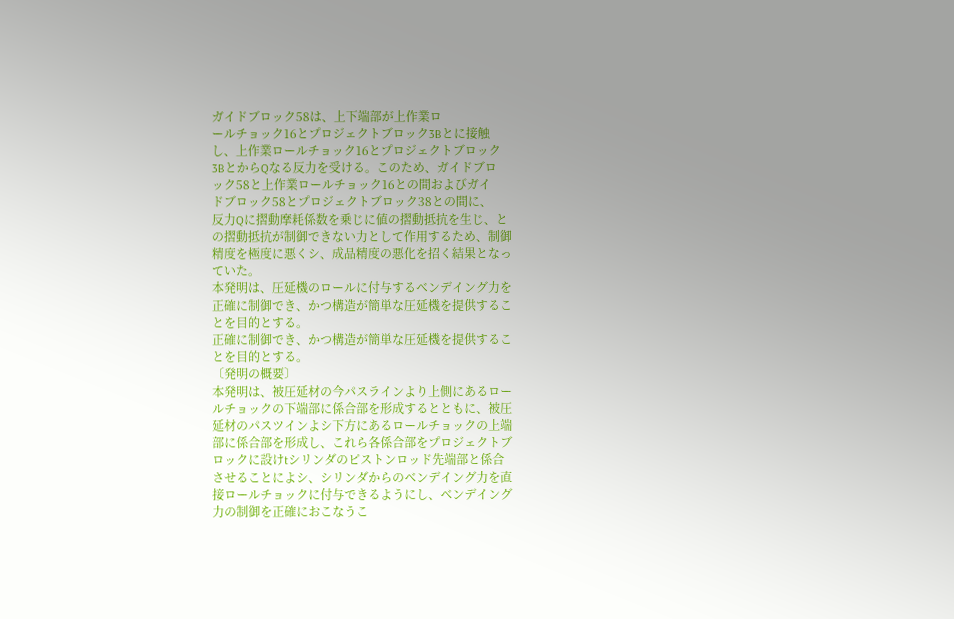ガイドブロック58は、上下端部が上作業ロ
ールチョック16とプロジェクトブロック3Bとに接触
し、上作業ロールチョック16とプロジェクトブロック
3BとからQなる反力を受ける。このため、ガイドブロ
ック58と上作業ロールチョック16との間およびガイ
ドブロック58とプロジェクトブロック38との間に、
反力Qに摺動摩耗係数を乗じに値の摺動抵抗を生じ、と
の摺動抵抗が制御できない力として作用するため、制御
精度を極度に悪くシ、成品精度の悪化を招く結果となっ
ていた。
本発明は、圧延機のロールに付与するベンデイング力を
正確に制御でき、かつ構造が簡単な圧延機を提供するこ
とを目的とする。
正確に制御でき、かつ構造が簡単な圧延機を提供するこ
とを目的とする。
〔発明の概要〕
本発明は、被圧延材の今パスラインより上側にあるロー
ルチョックの下端部に係合部を形成するとともに、被圧
延材のパスツインよシ下方にあるロールチョックの上端
部に係合部を形成し、これら各係合部をプロジェクトブ
ロックに設けtシリンダのピストンロッド先端部と係合
させることによシ、シリンダからのベンデイング力を直
接ロールチョックに付与できるようにし、ベンデイング
力の制御を正確におこなうこ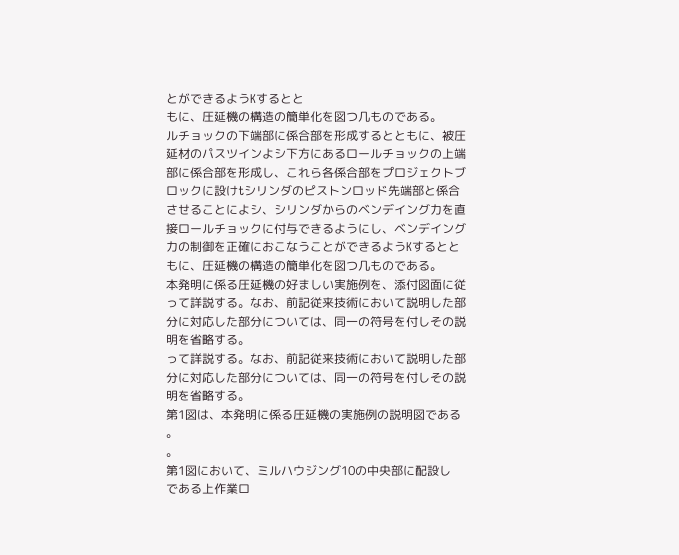とができるようKするとと
もに、圧延機の構造の簡単化を図つ几ものである。
ルチョックの下端部に係合部を形成するとともに、被圧
延材のパスツインよシ下方にあるロールチョックの上端
部に係合部を形成し、これら各係合部をプロジェクトブ
ロックに設けtシリンダのピストンロッド先端部と係合
させることによシ、シリンダからのベンデイング力を直
接ロールチョックに付与できるようにし、ベンデイング
力の制御を正確におこなうことができるようKするとと
もに、圧延機の構造の簡単化を図つ几ものである。
本発明に係る圧延機の好ましい実施例を、添付図面に従
って詳説する。なお、前記従来技術において説明した部
分に対応した部分については、同一の符号を付しその説
明を省略する。
って詳説する。なお、前記従来技術において説明した部
分に対応した部分については、同一の符号を付しその説
明を省略する。
第1図は、本発明に係る圧延機の実施例の説明図である
。
。
第1図において、ミルハウジング10の中央部に配設し
である上作業ロ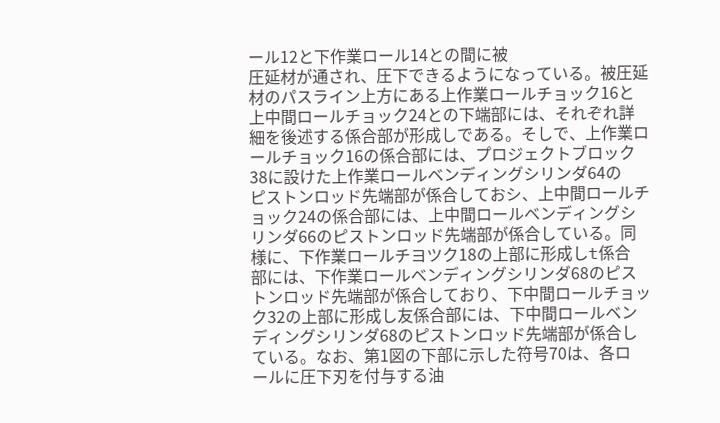ール12と下作業ロール14との間に被
圧延材が通され、圧下できるようになっている。被圧延
材のパスライン上方にある上作業ロールチョック16と
上中間ロールチョック24との下端部には、それぞれ詳
細を後述する係合部が形成しである。そしで、上作業ロ
ールチョック16の係合部には、プロジェクトブロック
38に設けた上作業ロールベンディングシリンダ64の
ピストンロッド先端部が係合しておシ、上中間ロールチ
ョック24の係合部には、上中間ロールベンディングシ
リンダ66のピストンロッド先端部が係合している。同
様に、下作業ロールチヨツク18の上部に形成しt係合
部には、下作業ロールベンディングシリンダ68のピス
トンロッド先端部が係合しており、下中間ロールチョッ
ク32の上部に形成し友係合部には、下中間ロールベン
ディングシリンダ68のピストンロッド先端部が係合し
ている。なお、第1図の下部に示した符号70は、各ロ
ールに圧下刃を付与する油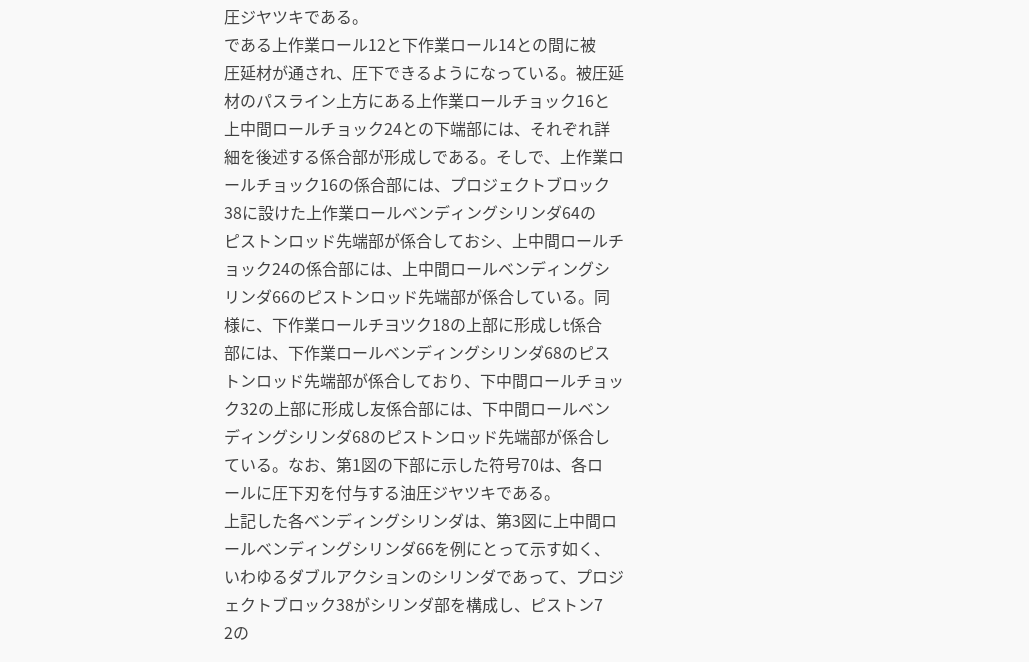圧ジヤツキである。
である上作業ロール12と下作業ロール14との間に被
圧延材が通され、圧下できるようになっている。被圧延
材のパスライン上方にある上作業ロールチョック16と
上中間ロールチョック24との下端部には、それぞれ詳
細を後述する係合部が形成しである。そしで、上作業ロ
ールチョック16の係合部には、プロジェクトブロック
38に設けた上作業ロールベンディングシリンダ64の
ピストンロッド先端部が係合しておシ、上中間ロールチ
ョック24の係合部には、上中間ロールベンディングシ
リンダ66のピストンロッド先端部が係合している。同
様に、下作業ロールチヨツク18の上部に形成しt係合
部には、下作業ロールベンディングシリンダ68のピス
トンロッド先端部が係合しており、下中間ロールチョッ
ク32の上部に形成し友係合部には、下中間ロールベン
ディングシリンダ68のピストンロッド先端部が係合し
ている。なお、第1図の下部に示した符号70は、各ロ
ールに圧下刃を付与する油圧ジヤツキである。
上記した各ベンディングシリンダは、第3図に上中間ロ
ールベンディングシリンダ66を例にとって示す如く、
いわゆるダブルアクションのシリンダであって、プロジ
ェクトブロック38がシリンダ部を構成し、ピストン7
2の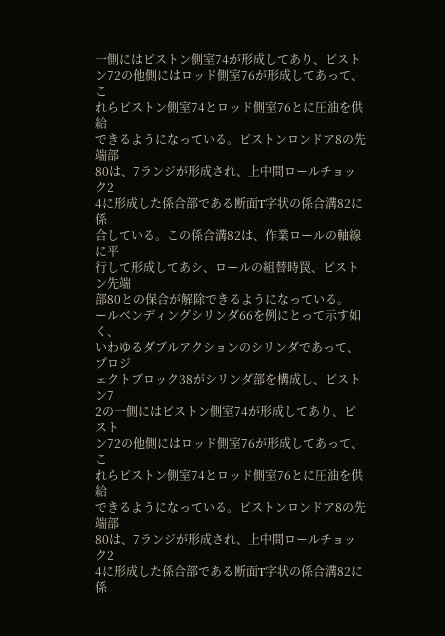一側にはピストン側室74が形成してあり、ピスト
ン72の他側にはロッド側室76が形成してあって、こ
れらピストン側室74とロッド側室76とに圧油を供給
できるようになっている。ピストンロンドア8の先端部
80は、7ランジが形成され、上中間ロールチョック2
4に形成した係合部である断面T字状の係合溝82に係
合している。この係合溝82は、作業ロールの軸線に平
行して形成してあシ、ロールの組替時罠、ピストン先端
部80との保合が解除できるようになっている。
ールベンディングシリンダ66を例にとって示す如く、
いわゆるダブルアクションのシリンダであって、プロジ
ェクトブロック38がシリンダ部を構成し、ピストン7
2の一側にはピストン側室74が形成してあり、ピスト
ン72の他側にはロッド側室76が形成してあって、こ
れらピストン側室74とロッド側室76とに圧油を供給
できるようになっている。ピストンロンドア8の先端部
80は、7ランジが形成され、上中間ロールチョック2
4に形成した係合部である断面T字状の係合溝82に係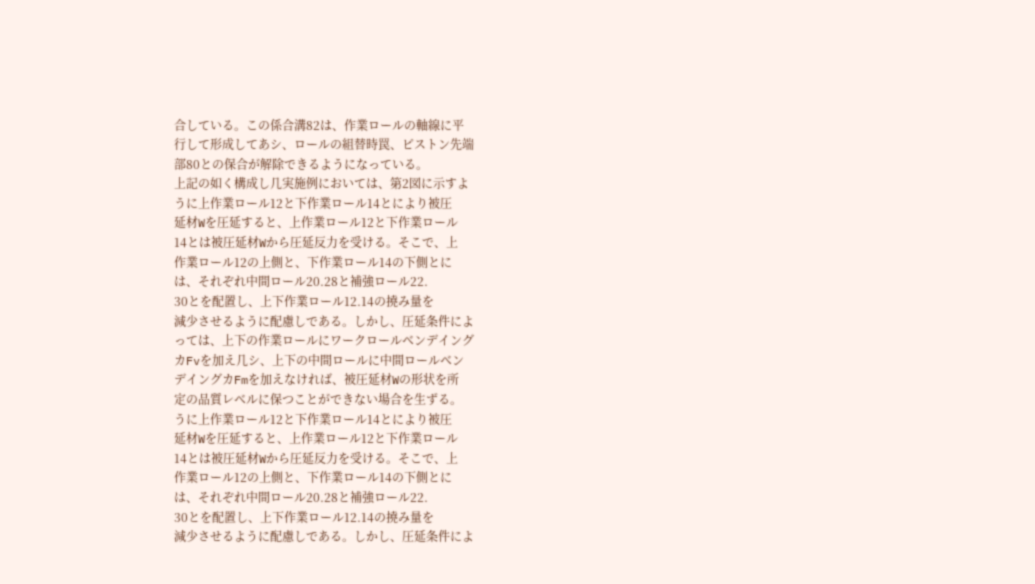合している。この係合溝82は、作業ロールの軸線に平
行して形成してあシ、ロールの組替時罠、ピストン先端
部80との保合が解除できるようになっている。
上記の如く構成し几実施例においては、第2図に示すよ
うに上作業ロール12と下作業ロール14とにより被圧
延材Wを圧延すると、上作業ロール12と下作業ロール
14とは被圧延材Wから圧延反力を受ける。そこで、上
作業ロール12の上側と、下作業ロール14の下側とに
は、それぞれ中間ロール20.28と補強ロール22.
30とを配置し、上下作業ロール12.14の撓み量を
減少させるように配慮しである。しかし、圧延条件によ
っては、上下の作業ロールにワークロールベンデイング
カFvを加え几シ、上下の中間ロールに中間ロールベン
デイングカFmを加えなければ、被圧延材Wの形状を所
定の品質レベルに保つことができない場合を生ずる。
うに上作業ロール12と下作業ロール14とにより被圧
延材Wを圧延すると、上作業ロール12と下作業ロール
14とは被圧延材Wから圧延反力を受ける。そこで、上
作業ロール12の上側と、下作業ロール14の下側とに
は、それぞれ中間ロール20.28と補強ロール22.
30とを配置し、上下作業ロール12.14の撓み量を
減少させるように配慮しである。しかし、圧延条件によ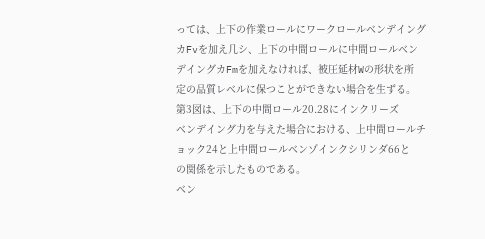っては、上下の作業ロールにワークロールベンデイング
カFvを加え几シ、上下の中間ロールに中間ロールベン
デイングカFmを加えなければ、被圧延材Wの形状を所
定の品質レベルに保つことができない場合を生ずる。
第3図は、上下の中間ロール20.28にインクリーズ
ベンデイング力を与えた場合における、上中間ロールチ
ョック24と上中間ロールベンゾインクシリンダ66と
の関係を示したものである。
ベン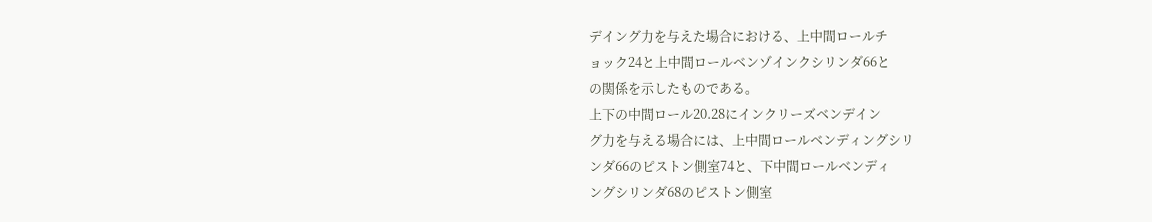デイング力を与えた場合における、上中間ロールチ
ョック24と上中間ロールベンゾインクシリンダ66と
の関係を示したものである。
上下の中間ロール20.28にインクリーズベンデイン
グ力を与える場合には、上中間ロールベンディングシリ
ンダ66のピストン側室74と、下中間ロールベンディ
ングシリンダ68のピストン側室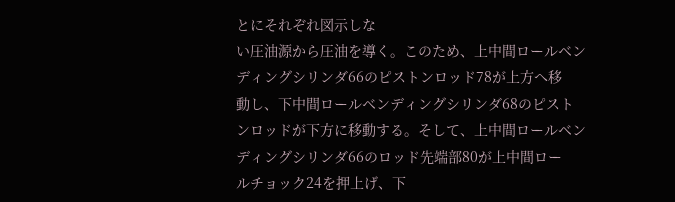とにそれぞれ図示しな
い圧油源から圧油を導く。このため、上中間ロールベン
ディングシリンダ66のピストンロッド78が上方へ移
動し、下中間ロールベンディングシリンダ68のピスト
ンロッドが下方に移動する。そして、上中間ロールベン
ディングシリンダ66のロッド先端部80が上中間ロー
ルチョック24を押上げ、下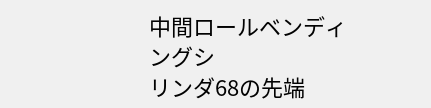中間ロールベンディングシ
リンダ68の先端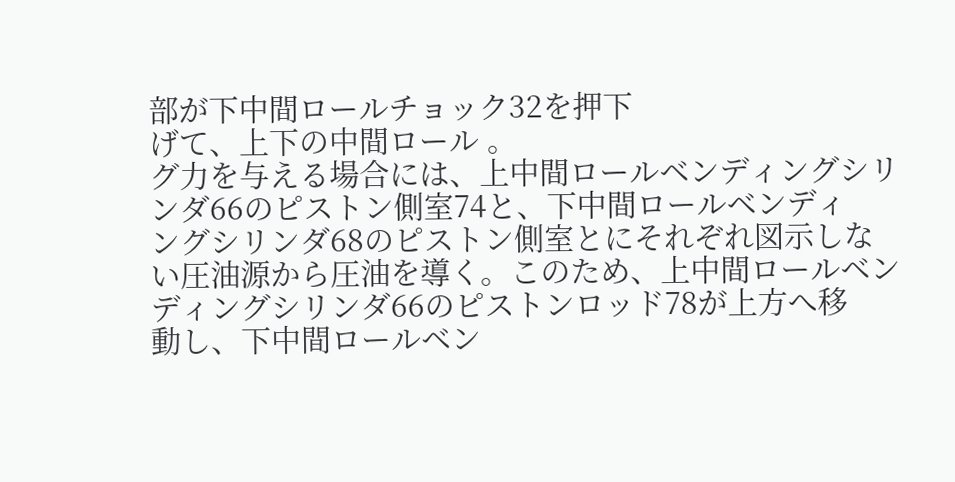部が下中間ロールチョック32を押下
げて、上下の中間ロール 。
グ力を与える場合には、上中間ロールベンディングシリ
ンダ66のピストン側室74と、下中間ロールベンディ
ングシリンダ68のピストン側室とにそれぞれ図示しな
い圧油源から圧油を導く。このため、上中間ロールベン
ディングシリンダ66のピストンロッド78が上方へ移
動し、下中間ロールベン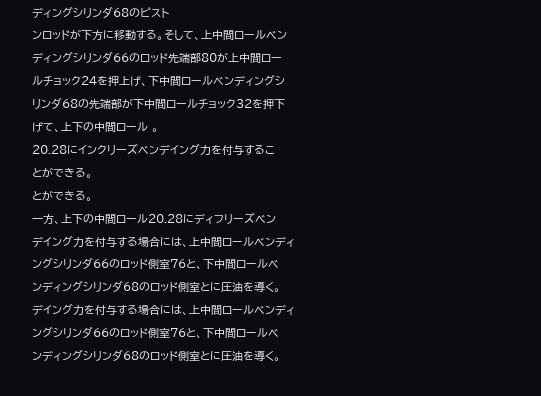ディングシリンダ68のピスト
ンロッドが下方に移動する。そして、上中間ロールベン
ディングシリンダ66のロッド先端部80が上中間ロー
ルチョック24を押上げ、下中間ロールベンディングシ
リンダ68の先端部が下中間ロールチョック32を押下
げて、上下の中間ロール 。
20.28にインクリーズベンデイング力を付与するこ
とができる。
とができる。
一方、上下の中間ロール20.28にディフリーズベン
デイング力を付与する場合には、上中間ロールベンディ
ングシリンダ66のロッド側室76と、下中間ロールベ
ンディングシリンダ68のロッド側室とに圧油を導く。
デイング力を付与する場合には、上中間ロールベンディ
ングシリンダ66のロッド側室76と、下中間ロールベ
ンディングシリンダ68のロッド側室とに圧油を導く。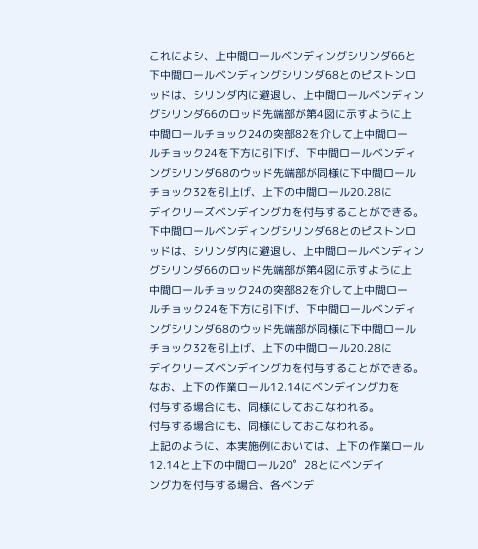これによシ、上中間ロールベンディングシリンダ66と
下中間ロールベンディングシリンダ68とのピストンロ
ッドは、シリンダ内に避退し、上中間ロールベンディン
グシリンダ66のロッド先端部が第4図に示すように上
中間ロールチョック24の突部82を介して上中間ロー
ルチョック24を下方に引下げ、下中間ロールベンディ
ングシリンダ68のウッド先端部が同様に下中間ロール
チョック32を引上げ、上下の中間ロール20.28に
デイクリーズベンデイングカを付与することができる。
下中間ロールベンディングシリンダ68とのピストンロ
ッドは、シリンダ内に避退し、上中間ロールベンディン
グシリンダ66のロッド先端部が第4図に示すように上
中間ロールチョック24の突部82を介して上中間ロー
ルチョック24を下方に引下げ、下中間ロールベンディ
ングシリンダ68のウッド先端部が同様に下中間ロール
チョック32を引上げ、上下の中間ロール20.28に
デイクリーズベンデイングカを付与することができる。
なお、上下の作業ロール12.14にベンデイング力を
付与する場合にも、同様にしておこなわれる。
付与する場合にも、同様にしておこなわれる。
上記のように、本実施例においては、上下の作業ロール
12.14と上下の中間ロール20゜28とにベンデイ
ング力を付与する場合、各ベンデ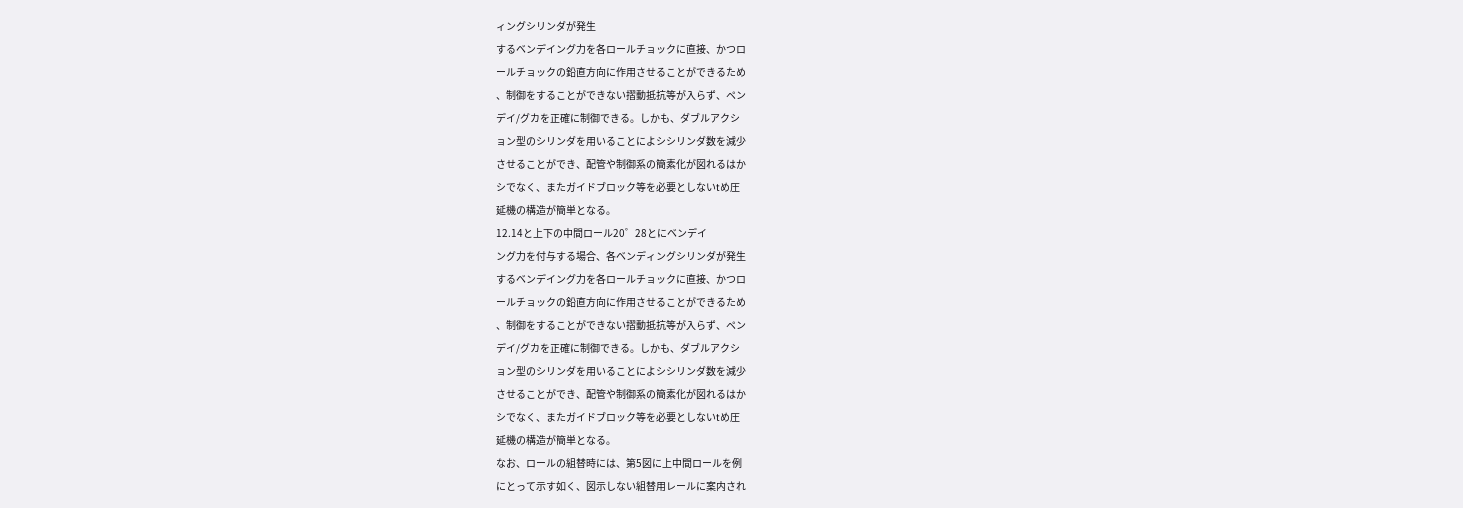ィングシリンダが発生
するベンデイング力を各ロールチョックに直接、かつロ
ールチョックの鉛直方向に作用させることができるため
、制御をすることができない摺動抵抗等が入らず、ペン
デイ/グカを正確に制御できる。しかも、ダブルアクシ
ョン型のシリンダを用いることによシシリンダ数を減少
させることができ、配管や制御系の簡素化が図れるはか
シでなく、またガイドブロック等を必要としないtめ圧
延機の構造が簡単となる。
12.14と上下の中間ロール20゜28とにベンデイ
ング力を付与する場合、各ベンディングシリンダが発生
するベンデイング力を各ロールチョックに直接、かつロ
ールチョックの鉛直方向に作用させることができるため
、制御をすることができない摺動抵抗等が入らず、ペン
デイ/グカを正確に制御できる。しかも、ダブルアクシ
ョン型のシリンダを用いることによシシリンダ数を減少
させることができ、配管や制御系の簡素化が図れるはか
シでなく、またガイドブロック等を必要としないtめ圧
延機の構造が簡単となる。
なお、ロールの組替時には、第5図に上中間ロールを例
にとって示す如く、図示しない組替用レールに案内され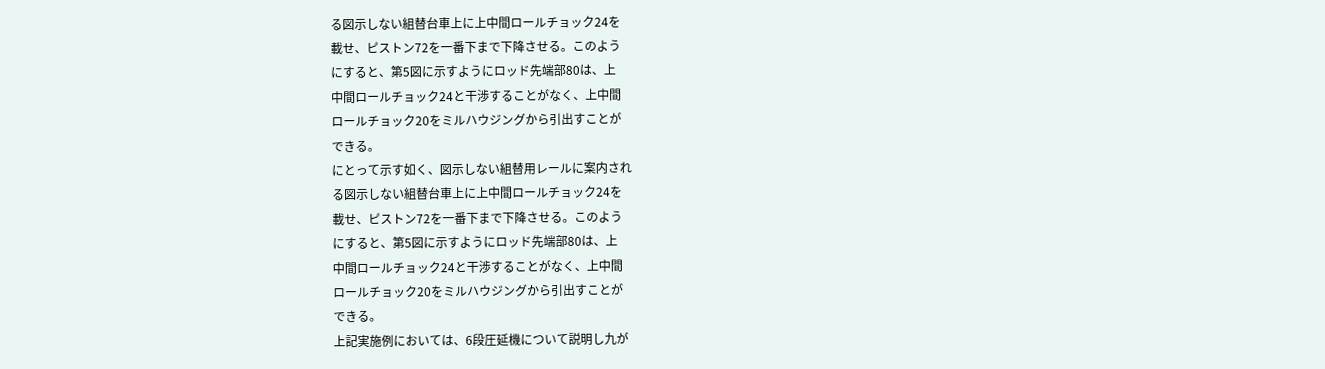る図示しない組替台車上に上中間ロールチョック24を
載せ、ピストン72を一番下まで下降させる。このよう
にすると、第5図に示すようにロッド先端部80は、上
中間ロールチョック24と干渉することがなく、上中間
ロールチョック20をミルハウジングから引出すことが
できる。
にとって示す如く、図示しない組替用レールに案内され
る図示しない組替台車上に上中間ロールチョック24を
載せ、ピストン72を一番下まで下降させる。このよう
にすると、第5図に示すようにロッド先端部80は、上
中間ロールチョック24と干渉することがなく、上中間
ロールチョック20をミルハウジングから引出すことが
できる。
上記実施例においては、6段圧延機について説明し九が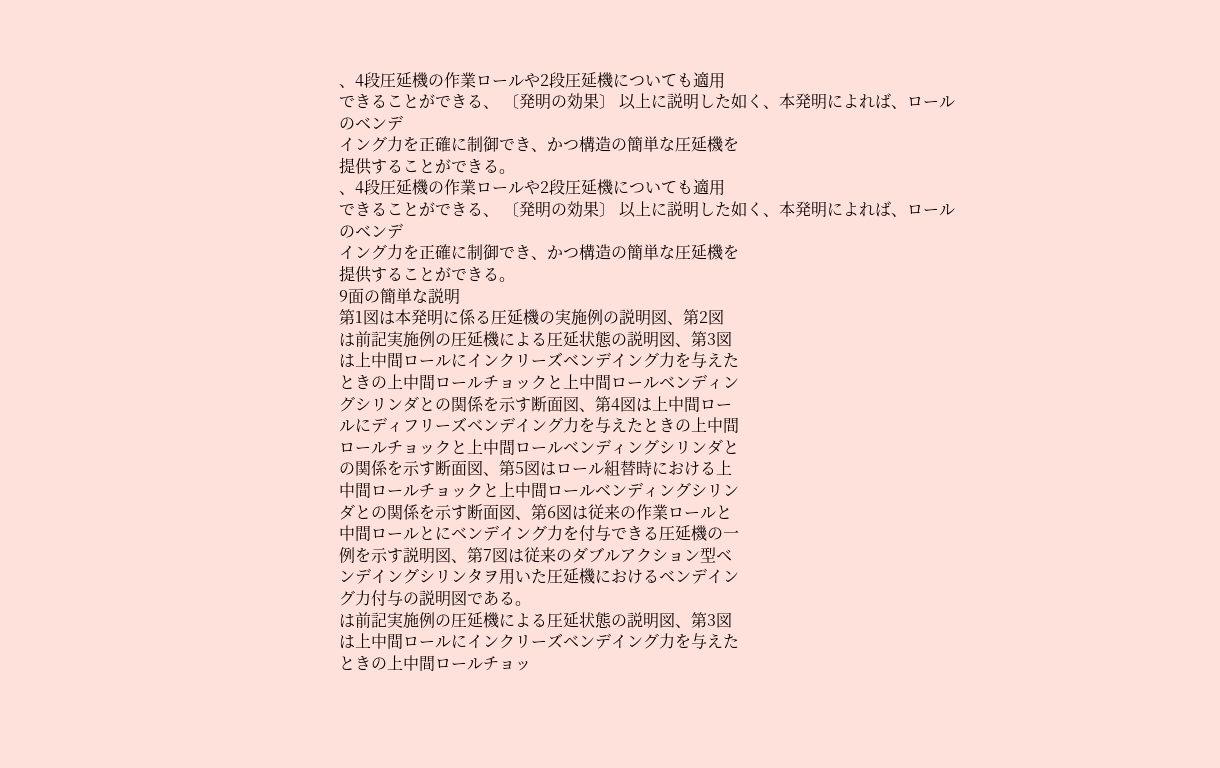、4段圧延機の作業ロールや2段圧延機についても適用
できることができる、 〔発明の効果〕 以上に説明した如く、本発明によれば、ロールのベンデ
イング力を正確に制御でき、かつ構造の簡単な圧延機を
提供することができる。
、4段圧延機の作業ロールや2段圧延機についても適用
できることができる、 〔発明の効果〕 以上に説明した如く、本発明によれば、ロールのベンデ
イング力を正確に制御でき、かつ構造の簡単な圧延機を
提供することができる。
9面の簡単な説明
第1図は本発明に係る圧延機の実施例の説明図、第2図
は前記実施例の圧延機による圧延状態の説明図、第3図
は上中間ロールにインクリーズベンデイング力を与えた
ときの上中間ロールチョックと上中間ロールベンディン
グシリンダとの関係を示す断面図、第4図は上中間ロー
ルにディフリーズベンデイング力を与えたときの上中間
ロールチョックと上中間ロールベンディングシリンダと
の関係を示す断面図、第5図はロール組替時における上
中間ロールチョックと上中間ロールベンディングシリン
ダとの関係を示す断面図、第6図は従来の作業ロールと
中間ロールとにベンデイング力を付与できる圧延機の一
例を示す説明図、第7図は従来のダブルアクション型ベ
ンデイングシリンタヲ用いた圧延機におけるベンデイン
グ力付与の説明図である。
は前記実施例の圧延機による圧延状態の説明図、第3図
は上中間ロールにインクリーズベンデイング力を与えた
ときの上中間ロールチョッ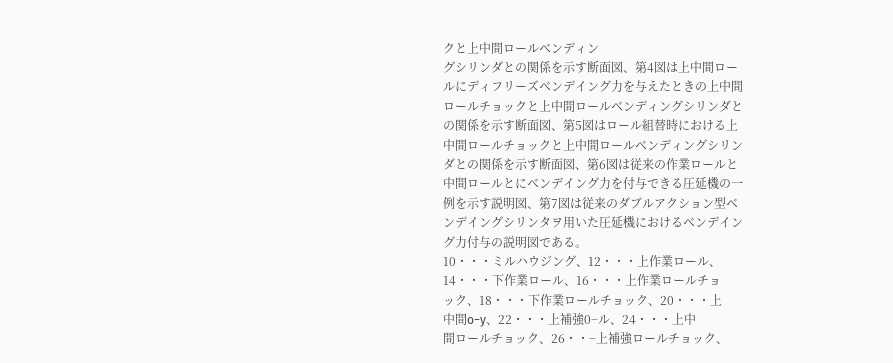クと上中間ロールベンディン
グシリンダとの関係を示す断面図、第4図は上中間ロー
ルにディフリーズベンデイング力を与えたときの上中間
ロールチョックと上中間ロールベンディングシリンダと
の関係を示す断面図、第5図はロール組替時における上
中間ロールチョックと上中間ロールベンディングシリン
ダとの関係を示す断面図、第6図は従来の作業ロールと
中間ロールとにベンデイング力を付与できる圧延機の一
例を示す説明図、第7図は従来のダブルアクション型ベ
ンデイングシリンタヲ用いた圧延機におけるベンデイン
グ力付与の説明図である。
10・・・ミルハウジング、12・・・上作業ロール、
14・・・下作業ロール、16・・・上作業ロールチョ
ック、18・・・下作業ロールチョック、20・・・上
中間o−y、22・・・上補強0−ル、24・・・上中
間ロールチョック、26・・−上補強ロールチョック、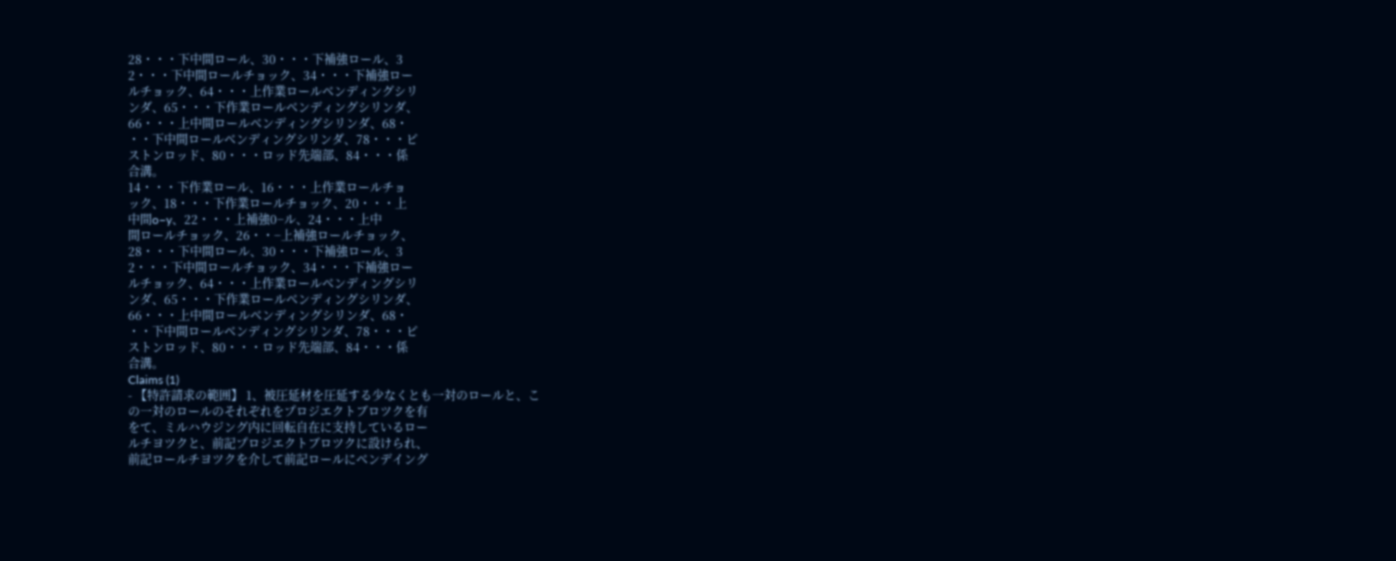28・・・下中間ロール、30・・・下補強ロール、3
2・・・下中間ロールチョック、34・・・下補強ロー
ルチョック、64・・・上作業ロールベンディングシリ
ンダ、65・・・下作業ロールベンディングシリンダ、
66・・・上中間ロールベンディングシリンダ、68・
・・下中間ロールベンディングシリンダ、78・・・ピ
ストンロッド、80・・・ロッド先端部、84・・・係
合溝。
14・・・下作業ロール、16・・・上作業ロールチョ
ック、18・・・下作業ロールチョック、20・・・上
中間o−y、22・・・上補強0−ル、24・・・上中
間ロールチョック、26・・−上補強ロールチョック、
28・・・下中間ロール、30・・・下補強ロール、3
2・・・下中間ロールチョック、34・・・下補強ロー
ルチョック、64・・・上作業ロールベンディングシリ
ンダ、65・・・下作業ロールベンディングシリンダ、
66・・・上中間ロールベンディングシリンダ、68・
・・下中間ロールベンディングシリンダ、78・・・ピ
ストンロッド、80・・・ロッド先端部、84・・・係
合溝。
Claims (1)
- 【特許請求の範囲】 1、被圧延材を圧延する少なくとも一対のロールと、こ
の一対のロールのそれぞれをプロジエクトブロツクを有
をて、ミルハウジング内に回転自在に支持しているロー
ルチヨツクと、前記プロジエクトブロツクに設けられ、
前記ロールチヨツクを介して前記ロールにベンデイング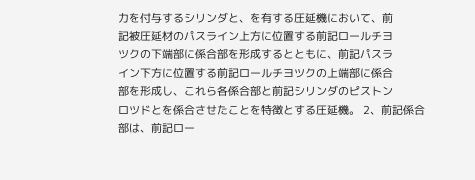力を付与するシリンダと、を有する圧延機において、前
記被圧延材のパスライン上方に位置する前記ロールチヨ
ツクの下端部に係合部を形成するとともに、前記パスラ
イン下方に位置する前記ロールチヨツクの上端部に係合
部を形成し、これら各係合部と前記シリンダのピストン
ロツドとを係合させたことを特徴とする圧延機。 2、前記係合部は、前記ロー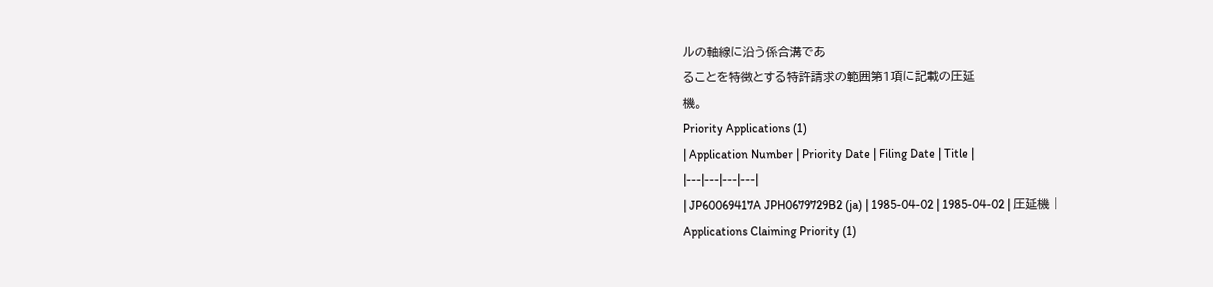ルの軸線に沿う係合溝であ
ることを特徴とする特許請求の範囲第1項に記載の圧延
機。
Priority Applications (1)
| Application Number | Priority Date | Filing Date | Title |
|---|---|---|---|
| JP60069417A JPH0679729B2 (ja) | 1985-04-02 | 1985-04-02 | 圧延機 |
Applications Claiming Priority (1)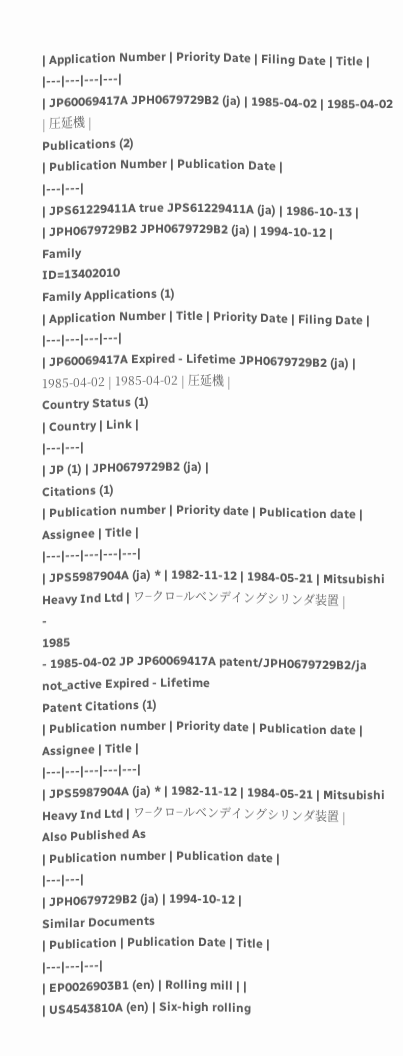| Application Number | Priority Date | Filing Date | Title |
|---|---|---|---|
| JP60069417A JPH0679729B2 (ja) | 1985-04-02 | 1985-04-02 | 圧延機 |
Publications (2)
| Publication Number | Publication Date |
|---|---|
| JPS61229411A true JPS61229411A (ja) | 1986-10-13 |
| JPH0679729B2 JPH0679729B2 (ja) | 1994-10-12 |
Family
ID=13402010
Family Applications (1)
| Application Number | Title | Priority Date | Filing Date |
|---|---|---|---|
| JP60069417A Expired - Lifetime JPH0679729B2 (ja) | 1985-04-02 | 1985-04-02 | 圧延機 |
Country Status (1)
| Country | Link |
|---|---|
| JP (1) | JPH0679729B2 (ja) |
Citations (1)
| Publication number | Priority date | Publication date | Assignee | Title |
|---|---|---|---|---|
| JPS5987904A (ja) * | 1982-11-12 | 1984-05-21 | Mitsubishi Heavy Ind Ltd | ワ−クロ−ルベンデイングシリンダ装置 |
-
1985
- 1985-04-02 JP JP60069417A patent/JPH0679729B2/ja not_active Expired - Lifetime
Patent Citations (1)
| Publication number | Priority date | Publication date | Assignee | Title |
|---|---|---|---|---|
| JPS5987904A (ja) * | 1982-11-12 | 1984-05-21 | Mitsubishi Heavy Ind Ltd | ワ−クロ−ルベンデイングシリンダ装置 |
Also Published As
| Publication number | Publication date |
|---|---|
| JPH0679729B2 (ja) | 1994-10-12 |
Similar Documents
| Publication | Publication Date | Title |
|---|---|---|
| EP0026903B1 (en) | Rolling mill | |
| US4543810A (en) | Six-high rolling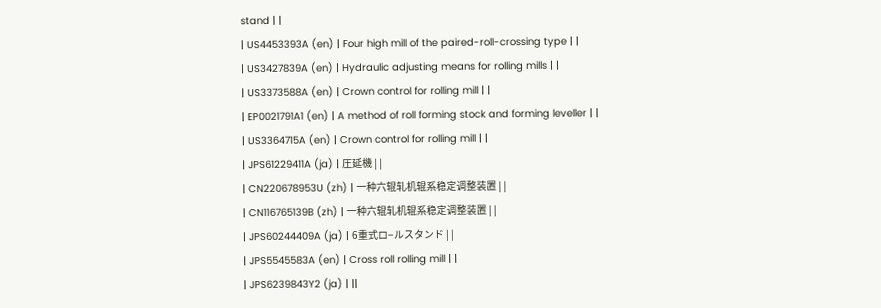stand | |
| US4453393A (en) | Four high mill of the paired-roll-crossing type | |
| US3427839A (en) | Hydraulic adjusting means for rolling mills | |
| US3373588A (en) | Crown control for rolling mill | |
| EP0021791A1 (en) | A method of roll forming stock and forming leveller | |
| US3364715A (en) | Crown control for rolling mill | |
| JPS61229411A (ja) | 圧延機 | |
| CN220678953U (zh) | 一种六辊轧机辊系稳定调整装置 | |
| CN116765139B (zh) | 一种六辊轧机辊系稳定调整装置 | |
| JPS60244409A (ja) | 6重式ロ−ルスタンド | |
| JPS5545583A (en) | Cross roll rolling mill | |
| JPS6239843Y2 (ja) | ||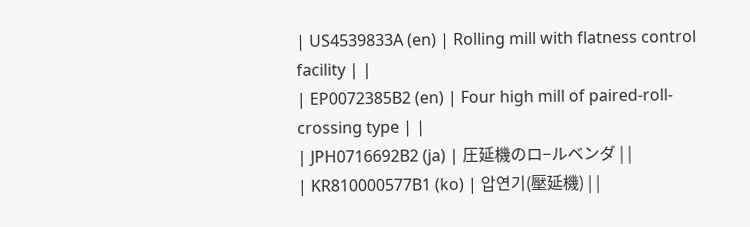| US4539833A (en) | Rolling mill with flatness control facility | |
| EP0072385B2 (en) | Four high mill of paired-roll-crossing type | |
| JPH0716692B2 (ja) | 圧延機のロ−ルベンダ | |
| KR810000577B1 (ko) | 압연기(壓延機) | |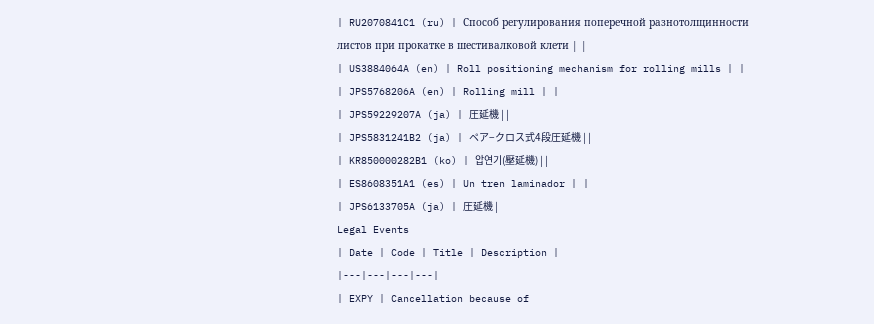| RU2070841C1 (ru) | Способ регулирования поперечной разнотолщинности листов при прокатке в шестивалковой клети | |
| US3884064A (en) | Roll positioning mechanism for rolling mills | |
| JPS5768206A (en) | Rolling mill | |
| JPS59229207A (ja) | 圧延機 | |
| JPS5831241B2 (ja) | ペア−クロス式4段圧延機 | |
| KR850000282B1 (ko) | 압연기(壓延機) | |
| ES8608351A1 (es) | Un tren laminador | |
| JPS6133705A (ja) | 圧延機 |
Legal Events
| Date | Code | Title | Description |
|---|---|---|---|
| EXPY | Cancellation because of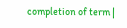completion of term |